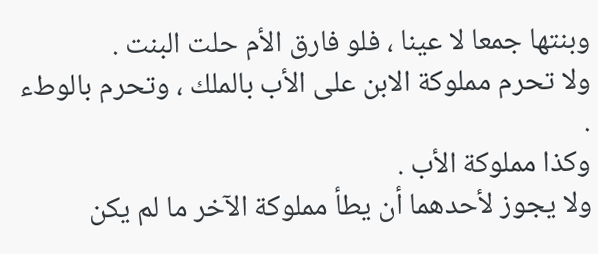وبنتها جمعا لا عينا ، فلو فارق الأم حلت البنت .
ولا تحرم مملوكة الابن على الأب بالملك ، وتحرم بالوطء .
وكذا مملوكة الأب .
ولا يجوز لأحدهما أن يطأ مملوكة الآخر ما لم يكن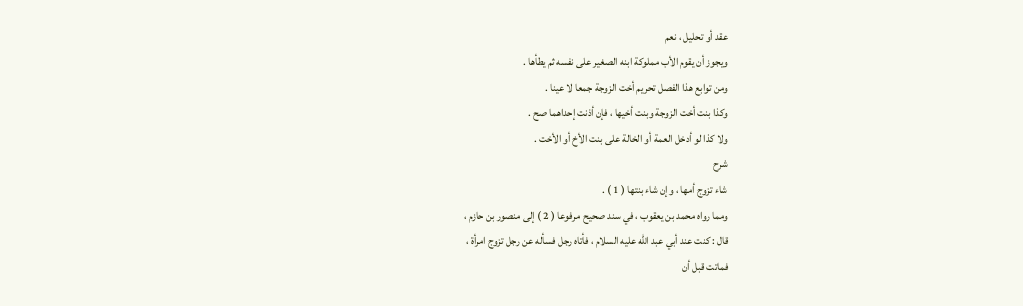عقد أو تحليل ، نعم
ويجوز أن يقوم الأب مملوكة ابنه الصغير على نفسه ثم يطأها .
ومن توابع هذا الفصل تحريم أخت الزوجة جمعا لا عينا .
وكذا بنت أخت الزوجة وبنت أخيها ، فإن أذنت إحداهما صح .
ولا كذا لو أدخل العمة أو الخالة على بنت الأخ أو الأخت .
شرح
شاء تزوج أمها ، وإن شاء بنتها ( 1 ) .
ومما رواه محمد بن يعقوب ، في سند صحيح مرفوعا ( 2 ) إلى منصور بن حازم ،
قال : كنت عند أبي عبد الله عليه السلام ، فأتاه رجل فسأله عن رجل تزوج امرأة ،
فماتت قبل أن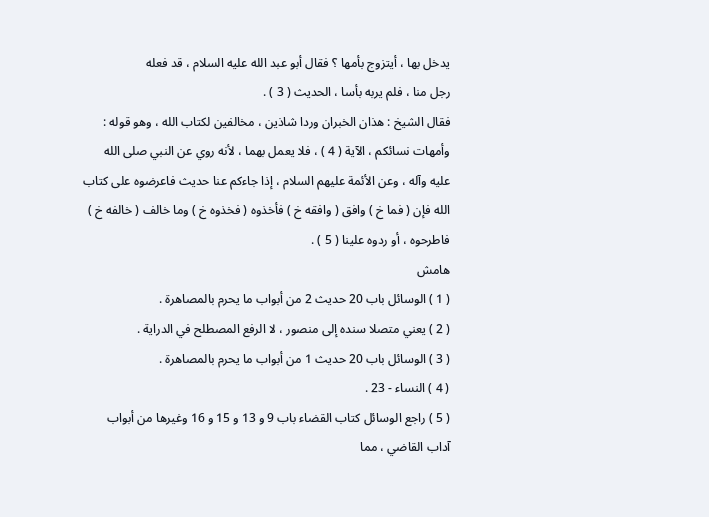يدخل بها ، أيتزوج بأمها ؟ فقال أبو عبد الله عليه السلام ، قد فعله
رجل منا ، فلم يربه بأسا ، الحديث ( 3 ) .
فقال الشيخ : هذان الخبران وردا شاذين ، مخالفين لكتاب الله ، وهو قوله :
وأمهات نسائكم ، الآية ( 4 ) ، فلا يعمل بهما ، لأنه روي عن النبي صلى الله
عليه وآله ، وعن الأئمة عليهم السلام ، إذا جاءكم عنا حديث فاعرضوه على كتاب
الله فإن ( فما خ ) وافق ( وافقه خ ) فأخذوه ( فخذوه خ ) وما خالف ( خالفه خ )
فاطرحوه ، أو ردوه علينا ( 5 ) .
هامش
( 1 ) الوسائل باب 20 حديث 2 من أبواب ما يحرم بالمصاهرة .
( 2 ) يعني متصلا سنده إلى منصور ، لا الرفع المصطلح في الدراية .
( 3 ) الوسائل باب 20 حديث 1 من أبواب ما يحرم بالمصاهرة .
( 4 ) النساء - 23 .
( 5 ) راجع الوسائل كتاب القضاء باب 9 و 13 و 15 و 16 وغيرها من أبواب آداب القاضي ، مما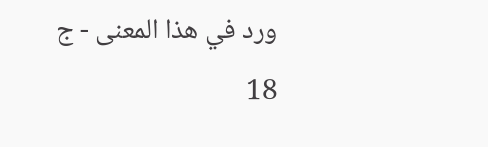ورد في هذا المعنى - ج 18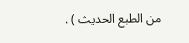من الطبع الحديث ) .